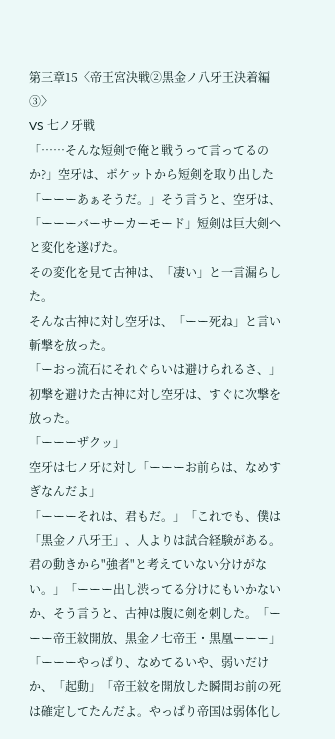第三章15〈帝王宮決戦②黒金ノ八牙王決着編③〉
VS 七ノ牙戦
「……そんな短剣で俺と戦うって言ってるのか?」空牙は、ポケットから短剣を取り出した「ーーーあぁそうだ。」そう言うと、空牙は、「ーーーバーサーカーモード」短剣は巨大剣へと変化を遂げた。
その変化を見て古神は、「凄い」と一言漏らした。
そんな古神に対し空牙は、「ーー死ね」と言い斬撃を放った。
「ーおっ流石にそれぐらいは避けられるさ、」初撃を避けた古神に対し空牙は、すぐに次撃を放った。
「ーーーザクッ」
空牙は七ノ牙に対し「ーーーお前らは、なめすぎなんだよ」
「ーーーそれは、君もだ。」「これでも、僕は「黒金ノ八牙王」、人よりは試合経験がある。君の動きから"強者"と考えていない分けがない。」「ーーー出し渋ってる分けにもいかないか、そう言うと、古神は腹に剣を刺した。「ーーー帝王紋開放、黒金ノ七帝王・黒凰ーーー」「ーーーやっぱり、なめてるいや、弱いだけか、「起動」「帝王紋を開放した瞬間お前の死は確定してたんだよ。やっぱり帝国は弱体化し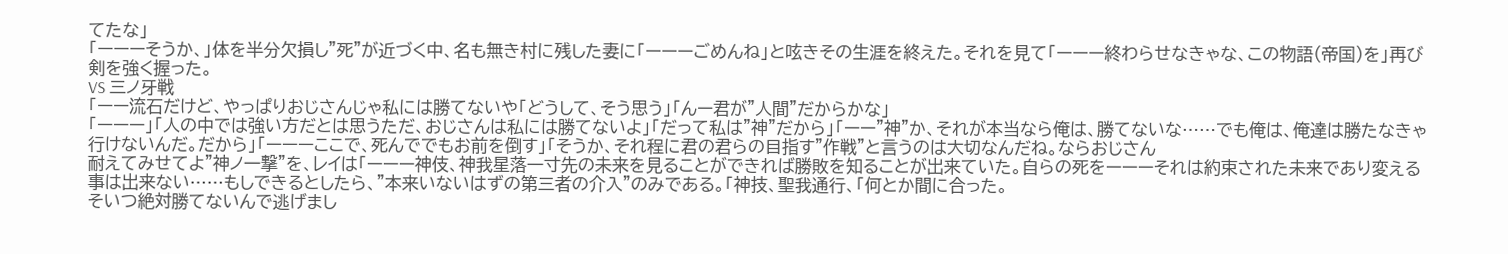てたな」
「ーーーそうか、」体を半分欠損し"死"が近づく中、名も無き村に残した妻に「ーーーごめんね」と呟きその生涯を終えた。それを見て「ーーー終わらせなきゃな、この物語(帝国)を」再び剣を強く握った。
VS 三ノ牙戦
「ーー流石だけど、やっぱりおじさんじゃ私には勝てないや「どうして、そう思う」「んー君が"人間"だからかな」
「ーーー」「人の中では強い方だとは思うただ、おじさんは私には勝てないよ」「だって私は"神"だから」「ーー"神"か、それが本当なら俺は、勝てないな……でも俺は、俺達は勝たなきゃ行けないんだ。だから」「ーーーここで、死んででもお前を倒す」「そうか、それ程に君の君らの目指す"作戦"と言うのは大切なんだね。ならおじさん
耐えてみせてよ"神ノ一撃"を、レイは「ーーー神伎、神我星落一寸先の未来を見ることができれば勝敗を知ることが出来ていた。自らの死をーーーそれは約束された未来であり変える事は出来ない……もしできるとしたら、"本来いないはずの第三者の介入"のみである。「神技、聖我通行、「何とか間に合った。
そいつ絶対勝てないんで逃げまし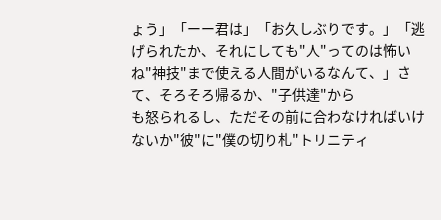ょう」「ーー君は」「お久しぶりです。」「逃げられたか、それにしても"人"ってのは怖いね"神技"まで使える人間がいるなんて、」さて、そろそろ帰るか、"子供達"から
も怒られるし、ただその前に合わなければいけないか"彼"に"僕の切り札"トリニティ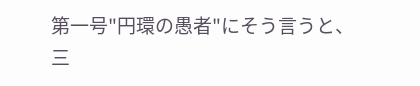第一号"円環の愚者"にそう言うと、三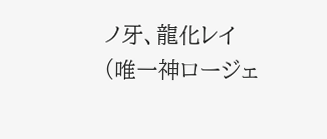ノ牙、龍化レイ(唯一神ロージェ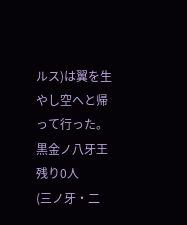ルス)は翼を生やし空へと帰って行った。
黒金ノ八牙王残り0人
(三ノ牙・二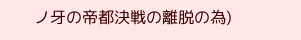ノ牙の帝都決戦の離脱の為)